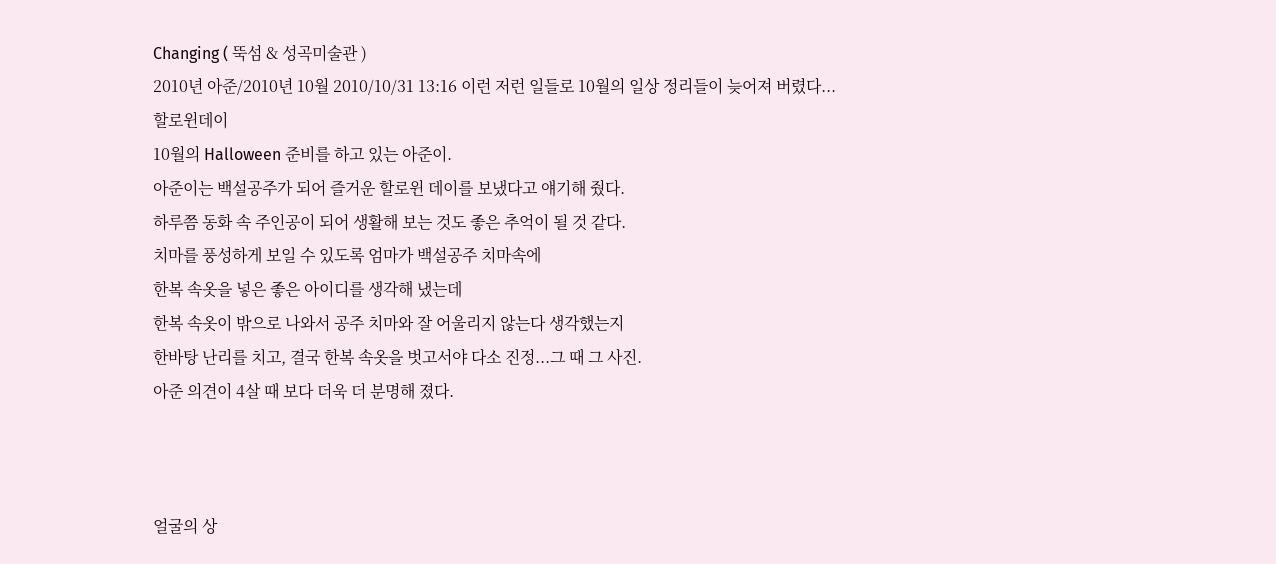Changing ( 뚝섬 & 성곡미술관 )
2010년 아준/2010년 10월 2010/10/31 13:16 이런 저런 일들로 10월의 일상 정리들이 늦어져 버렸다...
할로윈데이
10월의 Halloween 준비를 하고 있는 아준이.
아준이는 백설공주가 되어 즐거운 할로윈 데이를 보냈다고 얘기해 줬다.
하루쯤 동화 속 주인공이 되어 생활해 보는 것도 좋은 추억이 될 것 같다.
치마를 풍성하게 보일 수 있도록 엄마가 백설공주 치마속에
한복 속옷을 넣은 좋은 아이디를 생각해 냈는데
한복 속옷이 밖으로 나와서 공주 치마와 잘 어울리지 않는다 생각했는지
한바탕 난리를 치고, 결국 한복 속옷을 벗고서야 다소 진정...그 때 그 사진.
아준 의견이 4살 때 보다 더욱 더 분명해 졌다.



얼굴의 상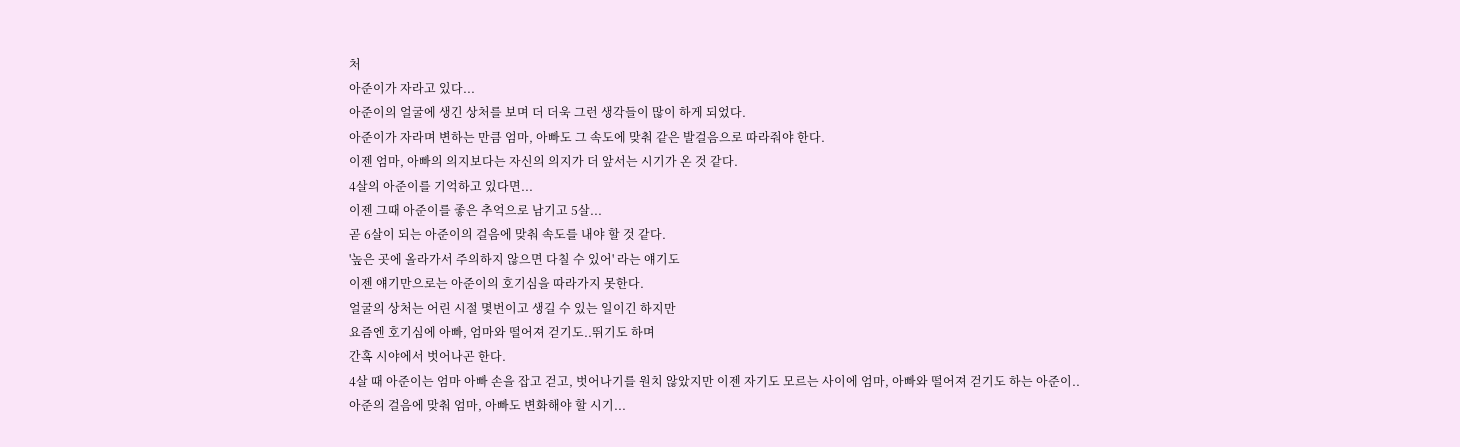처
아준이가 자라고 있다...
아준이의 얼굴에 생긴 상처를 보며 더 더욱 그런 생각들이 많이 하게 되었다.
아준이가 자라며 변하는 만큼 엄마, 아빠도 그 속도에 맞춰 같은 발걸음으로 따라줘야 한다.
이젠 엄마, 아빠의 의지보다는 자신의 의지가 더 앞서는 시기가 온 것 같다.
4살의 아준이를 기억하고 있다면...
이젠 그때 아준이를 좋은 추억으로 남기고 5살...
곧 6살이 되는 아준이의 걸음에 맞춰 속도를 내야 할 것 같다.
'높은 곳에 올라가서 주의하지 않으면 다칠 수 있어' 라는 얘기도
이젠 얘기만으로는 아준이의 호기심을 따라가지 못한다.
얼굴의 상처는 어린 시절 몇번이고 생길 수 있는 일이긴 하지만
요즘엔 호기심에 아빠, 엄마와 떨어져 걷기도..뛰기도 하며
간혹 시야에서 벗어나곤 한다.
4살 때 아준이는 엄마 아빠 손을 잡고 걷고, 벗어나기를 원치 않았지만 이젠 자기도 모르는 사이에 엄마, 아빠와 떨어져 걷기도 하는 아준이..
아준의 걸음에 맞춰 엄마, 아빠도 변화해야 할 시기...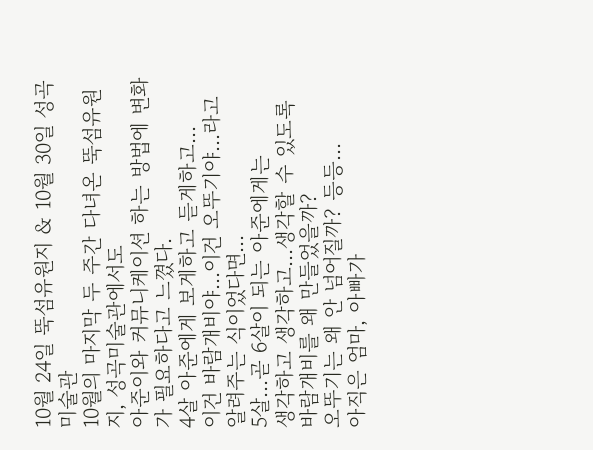10월 24일 뚝섬유원지 & 10월 30일 성곡미술관
10월의 마지막 두 주간 다녀온 뚝섬유원지, 성곡미술관에서도
아준이와 커뮤니케이션 하는 방법에 변화가 필요하다고 느꼈다.
4살 아준에게 보게하고 듣게하고...
이건 바람개비야...이건 오뚜기야...라고 알려주는 식이었다면...
5살...곧 6살이 되는 아준에게는
생각하고 생각하고...생각할 수 있도록
바람개비를 왜 만들었을까?
오뚜기는 왜 안 넘어질까? 등등...
아직은 엄마, 아빠가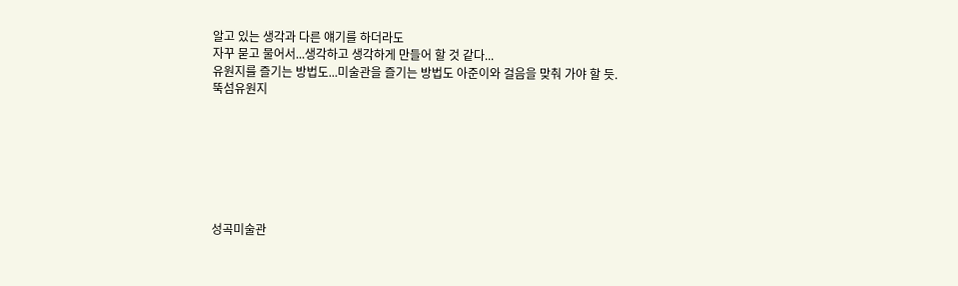알고 있는 생각과 다른 얘기를 하더라도
자꾸 묻고 물어서...생각하고 생각하게 만들어 할 것 같다...
유원지를 즐기는 방법도...미술관을 즐기는 방법도 아준이와 걸음을 맞춰 가야 할 듯.
뚝섬유원지







성곡미술관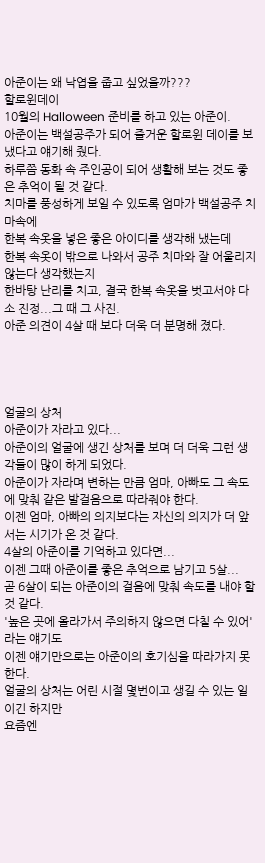아준이는 왜 낙엽을 줍고 싶었을까???
할로윈데이
10월의 Halloween 준비를 하고 있는 아준이.
아준이는 백설공주가 되어 즐거운 할로윈 데이를 보냈다고 얘기해 줬다.
하루쯤 동화 속 주인공이 되어 생활해 보는 것도 좋은 추억이 될 것 같다.
치마를 풍성하게 보일 수 있도록 엄마가 백설공주 치마속에
한복 속옷을 넣은 좋은 아이디를 생각해 냈는데
한복 속옷이 밖으로 나와서 공주 치마와 잘 어울리지 않는다 생각했는지
한바탕 난리를 치고, 결국 한복 속옷을 벗고서야 다소 진정...그 때 그 사진.
아준 의견이 4살 때 보다 더욱 더 분명해 졌다.




얼굴의 상처
아준이가 자라고 있다...
아준이의 얼굴에 생긴 상처를 보며 더 더욱 그런 생각들이 많이 하게 되었다.
아준이가 자라며 변하는 만큼 엄마, 아빠도 그 속도에 맞춰 같은 발걸음으로 따라줘야 한다.
이젠 엄마, 아빠의 의지보다는 자신의 의지가 더 앞서는 시기가 온 것 같다.
4살의 아준이를 기억하고 있다면...
이젠 그때 아준이를 좋은 추억으로 남기고 5살...
곧 6살이 되는 아준이의 걸음에 맞춰 속도를 내야 할 것 같다.
'높은 곳에 올라가서 주의하지 않으면 다칠 수 있어' 라는 얘기도
이젠 얘기만으로는 아준이의 호기심을 따라가지 못한다.
얼굴의 상처는 어린 시절 몇번이고 생길 수 있는 일이긴 하지만
요즘엔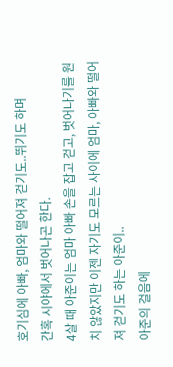호기심에 아빠, 엄마와 떨어져 걷기도..뛰기도 하며
간혹 시야에서 벗어나곤 한다.
4살 때 아준이는 엄마 아빠 손을 잡고 걷고, 벗어나기를 원치 않았지만 이젠 자기도 모르는 사이에 엄마, 아빠와 떨어져 걷기도 하는 아준이..
아준의 걸음에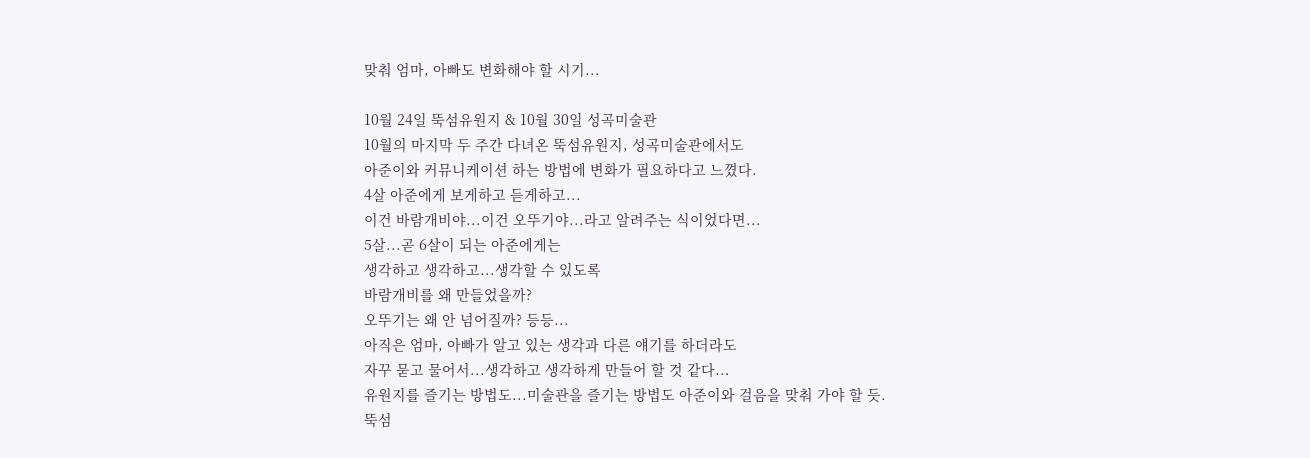맞춰 엄마, 아빠도 변화해야 할 시기...

10월 24일 뚝섬유원지 & 10월 30일 성곡미술관
10월의 마지막 두 주간 다녀온 뚝섬유원지, 성곡미술관에서도
아준이와 커뮤니케이션 하는 방법에 변화가 필요하다고 느꼈다.
4살 아준에게 보게하고 듣게하고...
이건 바람개비야...이건 오뚜기야...라고 알려주는 식이었다면...
5살...곧 6살이 되는 아준에게는
생각하고 생각하고...생각할 수 있도록
바람개비를 왜 만들었을까?
오뚜기는 왜 안 넘어질까? 등등...
아직은 엄마, 아빠가 알고 있는 생각과 다른 얘기를 하더라도
자꾸 묻고 물어서...생각하고 생각하게 만들어 할 것 같다...
유원지를 즐기는 방법도...미술관을 즐기는 방법도 아준이와 걸음을 맞춰 가야 할 듯.
뚝섬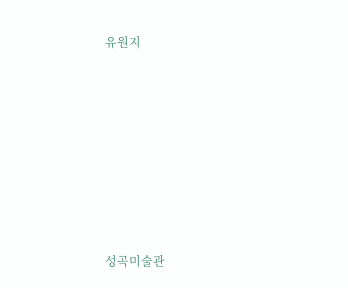유원지








성곡미술관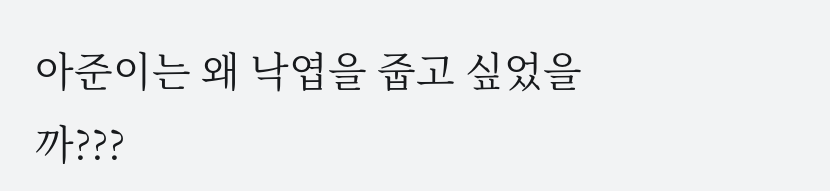아준이는 왜 낙엽을 줍고 싶었을까???